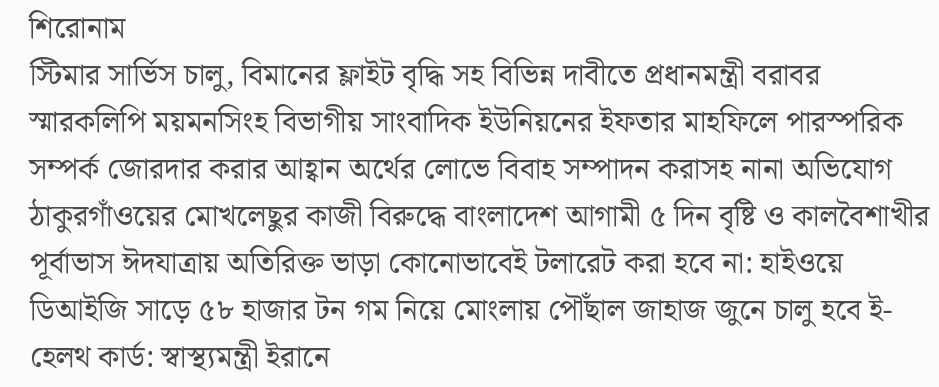শিরোনাম
স্টিমার সার্ভিস চালু, বিমানের ফ্লাইট বৃদ্ধি সহ বিভিন্ন দাবীতে প্রধানমন্ত্রী বরাবর স্মারকলিপি ময়মনসিংহ বিভাগীয় সাংবাদিক ইউনিয়নের ইফতার মাহফিলে পারস্পরিক সম্পর্ক জোরদার করার আহ্বান অর্থের লোভে বিবাহ সম্পাদন করাসহ নানা অভিযোগ ঠাকুরগাঁওয়ের মোখলেছুর কাজী বিরুদ্ধে বাংলাদেশ আগামী ৫ দিন বৃষ্টি ও কালবৈশাখীর পূর্বাভাস ঈদযাত্রায় অতিরিক্ত ভাড়া কোনোভাবেই টলারেট করা হবে না: হাইওয়ে ডিআইজি সাড়ে ৫৮ হাজার টন গম নিয়ে মোংলায় পৌঁছাল জাহাজ জুনে চালু হবে ই-হেলথ কার্ড: স্বাস্থ্যমন্ত্রী ইরানে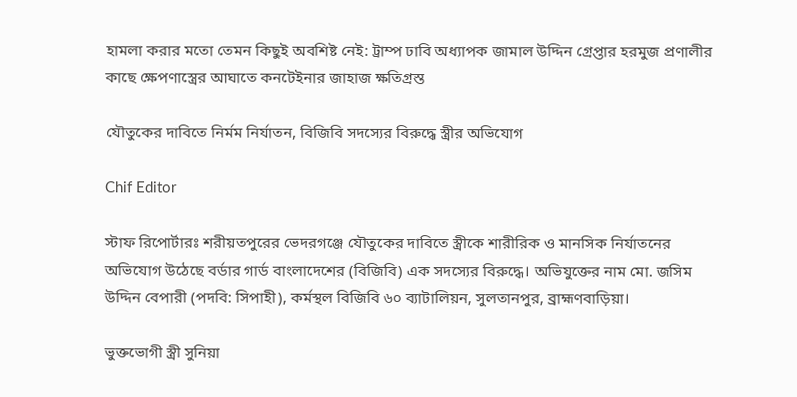হামলা করার মতো তেমন কিছুই অবশিষ্ট নেই: ট্রাম্প ঢাবি অধ্যাপক জামাল উদ্দিন গ্রেপ্তার হরমুজ প্রণালীর কাছে ক্ষেপণাস্ত্রের আঘাতে কনটেইনার জাহাজ ক্ষতিগ্রস্ত

যৌতুকের দাবিতে নির্মম নির্যাতন, বিজিবি সদস্যের বিরুদ্ধে স্ত্রীর অভিযোগ

Chif Editor

স্টাফ রিপোর্টারঃ শরীয়তপুরের ভেদরগঞ্জে যৌতুকের দাবিতে স্ত্রীকে শারীরিক ও মানসিক নির্যাতনের অভিযোগ উঠেছে বর্ডার গার্ড বাংলাদেশের (বিজিবি) এক সদস্যের বিরুদ্ধে। অভিযুক্তের নাম মো. জসিম উদ্দিন বেপারী (পদবি: সিপাহী), কর্মস্থল বিজিবি ৬০ ব্যাটালিয়ন, সুলতানপুর, ব্রাহ্মণবাড়িয়া।

ভুক্তভোগী স্ত্রী সুনিয়া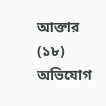আক্তার (১৮) অভিযোগ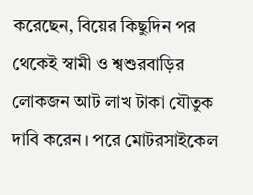করেছেন, বিয়ের কিছুদিন পর থেকেই স্বামী ও শ্বশুরবাড়ির লোকজন আট লাখ টাকা যৌতুক দাবি করেন। পরে মোটরসাইকেল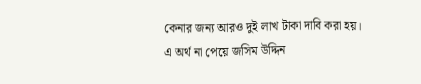কেনার জন্য আরও দুই লাখ টাকা দাবি করা হয়। এ অর্থ না পেয়ে জসিম উদ্দিন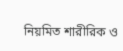নিয়মিত শারীরিক ও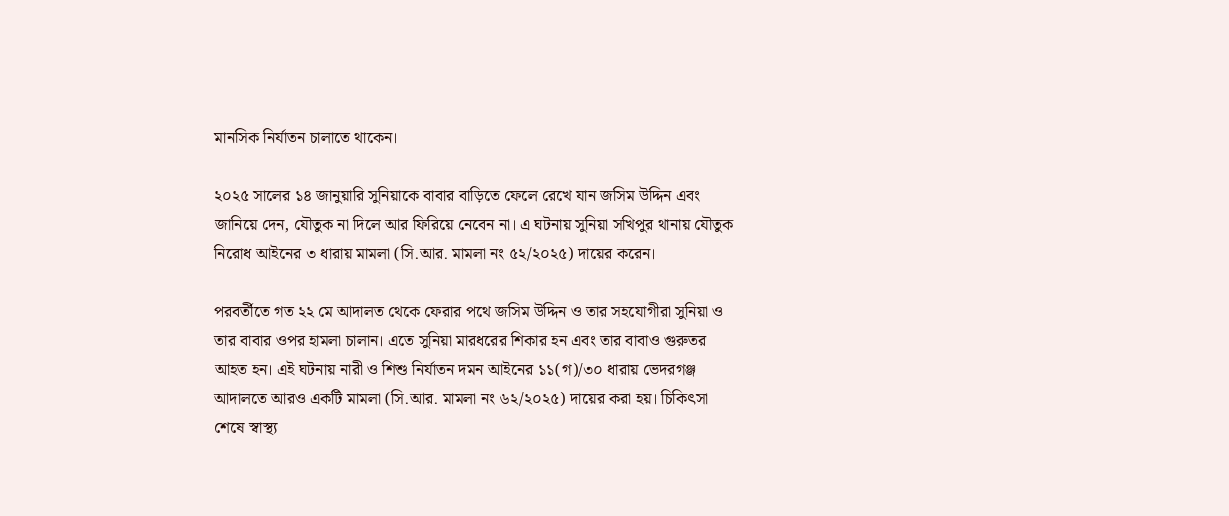মানসিক নির্যাতন চালাতে থাকেন।

২০২৫ সালের ১৪ জানুয়ারি সুনিয়াকে বাবার বাড়িতে ফেলে রেখে যান জসিম উদ্দিন এবং জানিয়ে দেন, যৌতুক না দিলে আর ফিরিয়ে নেবেন না। এ ঘটনায় সুনিয়া সখিপুর থানায় যৌতুক নিরোধ আইনের ৩ ধারায় মামলা (সি.আর. মামলা নং ৫২/২০২৫) দায়ের করেন।

পরবর্তীতে গত ২২ মে আদালত থেকে ফেরার পথে জসিম উদ্দিন ও তার সহযোগীরা সুনিয়া ও তার বাবার ওপর হামলা চালান। এতে সুনিয়া মারধরের শিকার হন এবং তার বাবাও গুরুতর আহত হন। এই ঘটনায় নারী ও শিশু নির্যাতন দমন আইনের ১১(গ)/৩০ ধারায় ভেদরগঞ্জ আদালতে আরও একটি মামলা (সি.আর. মামলা নং ৬২/২০২৫) দায়ের করা হয়। চিকিৎসা শেষে স্বাস্থ্য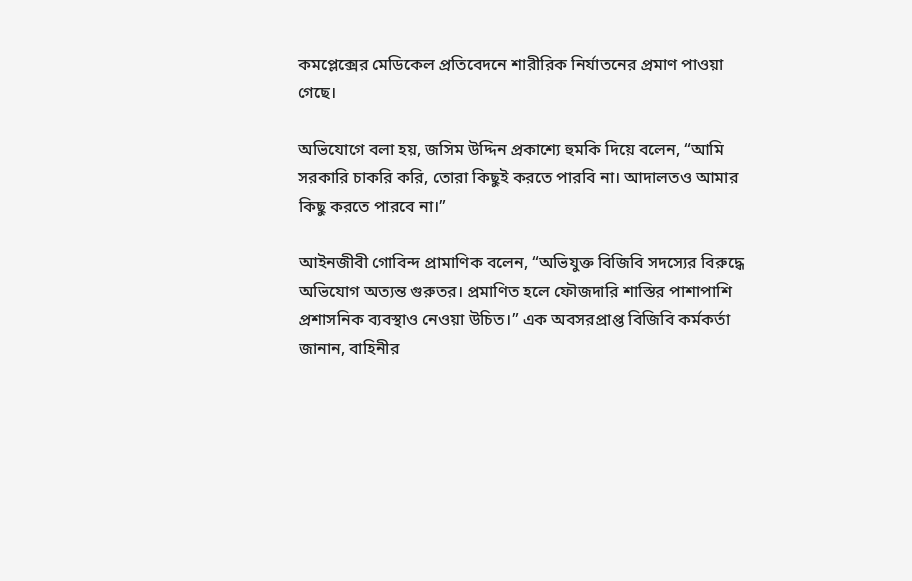কমপ্লেক্সের মেডিকেল প্রতিবেদনে শারীরিক নির্যাতনের প্রমাণ পাওয়া গেছে।

অভিযোগে বলা হয়, জসিম উদ্দিন প্রকাশ্যে হুমকি দিয়ে বলেন, “আমি সরকারি চাকরি করি, তোরা কিছুই করতে পারবি না। আদালতও আমার কিছু করতে পারবে না।”

আইনজীবী গোবিন্দ প্রামাণিক বলেন, “অভিযুক্ত বিজিবি সদস্যের বিরুদ্ধে অভিযোগ অত্যন্ত গুরুতর। প্রমাণিত হলে ফৌজদারি শাস্তির পাশাপাশি প্রশাসনিক ব্যবস্থাও নেওয়া উচিত।” এক অবসরপ্রাপ্ত বিজিবি কর্মকর্তা জানান, বাহিনীর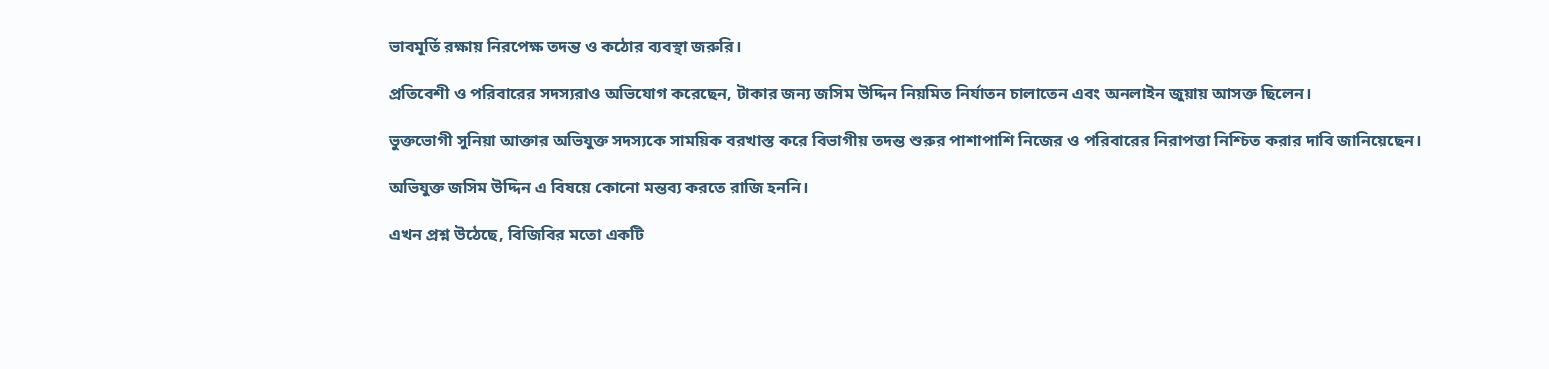ভাবমূর্তি রক্ষায় নিরপেক্ষ তদন্ত ও কঠোর ব্যবস্থা জরুরি।

প্রতিবেশী ও পরিবারের সদস্যরাও অভিযোগ করেছেন, টাকার জন্য জসিম উদ্দিন নিয়মিত নির্যাতন চালাতেন এবং অনলাইন জুয়ায় আসক্ত ছিলেন।

ভুক্তভোগী সুনিয়া আক্তার অভিযুক্ত সদস্যকে সাময়িক বরখাস্ত করে বিভাগীয় তদন্ত শুরুর পাশাপাশি নিজের ও পরিবারের নিরাপত্তা নিশ্চিত করার দাবি জানিয়েছেন।

অভিযুক্ত জসিম উদ্দিন এ বিষয়ে কোনো মন্তব্য করতে রাজি হননি।

এখন প্রশ্ন উঠেছে, বিজিবির মতো একটি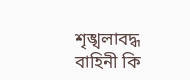শৃঙ্খলাবদ্ধ বাহিনী কি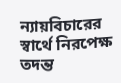ন্যায়বিচারের স্বার্থে নিরপেক্ষ তদন্ত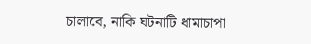চালাবে, নাকি ঘটনাটি ধামাচাপা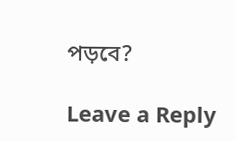পড়বে?

Leave a Reply